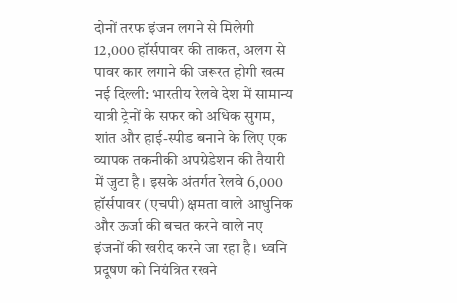दोनों तरफ इंजन लगने से मिलेगी 12,000 हॉर्सपावर की ताकत, अलग से पावर कार लगाने की जरूरत होगी खत्म
नई दिल्ली: भारतीय रेलवे देश में सामान्य यात्री ट्रेनों के सफर को अधिक सुगम, शांत और हाई-स्पीड बनाने के लिए एक व्यापक तकनीकी अपग्रेडेशन की तैयारी में जुटा है। इसके अंतर्गत रेलवे 6,000 हॉर्सपावर (एचपी) क्षमता वाले आधुनिक और ऊर्जा की बचत करने वाले नए इंजनों की खरीद करने जा रहा है। ध्वनि प्रदूषण को नियंत्रित रखने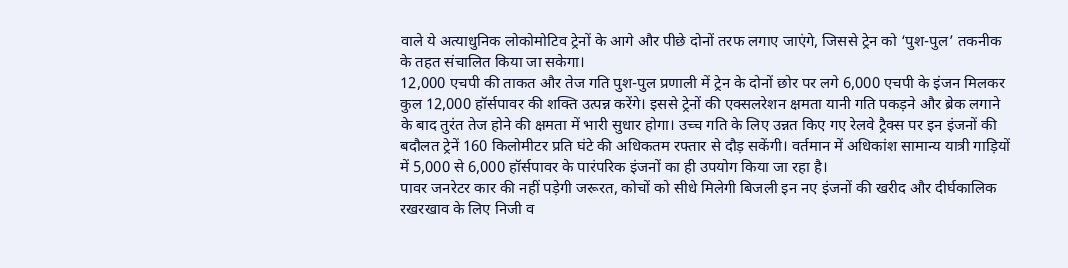वाले ये अत्याधुनिक लोकोमोटिव ट्रेनों के आगे और पीछे दोनों तरफ लगाए जाएंगे, जिससे ट्रेन को ‘पुश-पुल’ तकनीक के तहत संचालित किया जा सकेगा।
12,000 एचपी की ताकत और तेज गति पुश-पुल प्रणाली में ट्रेन के दोनों छोर पर लगे 6,000 एचपी के इंजन मिलकर कुल 12,000 हॉर्सपावर की शक्ति उत्पन्न करेंगे। इससे ट्रेनों की एक्सलरेशन क्षमता यानी गति पकड़ने और ब्रेक लगाने के बाद तुरंत तेज होने की क्षमता में भारी सुधार होगा। उच्च गति के लिए उन्नत किए गए रेलवे ट्रैक्स पर इन इंजनों की बदौलत ट्रेनें 160 किलोमीटर प्रति घंटे की अधिकतम रफ्तार से दौड़ सकेंगी। वर्तमान में अधिकांश सामान्य यात्री गाड़ियों में 5,000 से 6,000 हॉर्सपावर के पारंपरिक इंजनों का ही उपयोग किया जा रहा है।
पावर जनरेटर कार की नहीं पड़ेगी जरूरत, कोचों को सीधे मिलेगी बिजली इन नए इंजनों की खरीद और दीर्घकालिक रखरखाव के लिए निजी व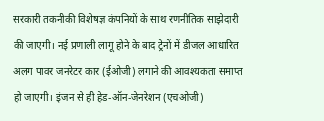सरकारी तकनीकी विशेषज्ञ कंपनियों के साथ रणनीतिक साझेदारी की जाएगी। नई प्रणाली लागू होने के बाद ट्रेनों में डीजल आधारित अलग पावर जनरेटर कार (ईओजी) लगाने की आवश्यकता समाप्त हो जाएगी। इंजन से ही हेड-ऑन-जेनरेशन (एचओजी)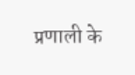प्रणाली के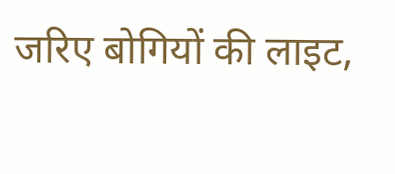जरिए बोगियों की लाइट,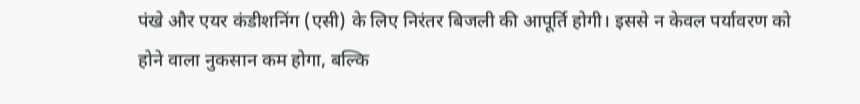पंखे और एयर कंडीशनिंग (एसी) के लिए निरंतर बिजली की आपूर्ति होगी। इससे न केवल पर्यावरण को होने वाला नुकसान कम होगा, बल्कि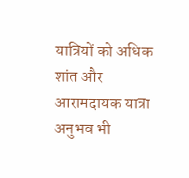यात्रियों को अधिक शांत और आरामदायक यात्रा अनुभव भी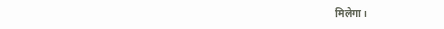मिलेगा।